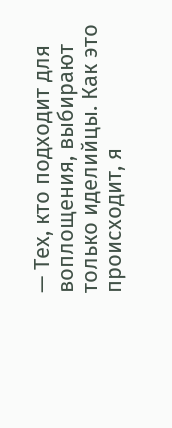— Тех, кто подходит для воплощения, выбирают только иделийцы. Как это происходит, я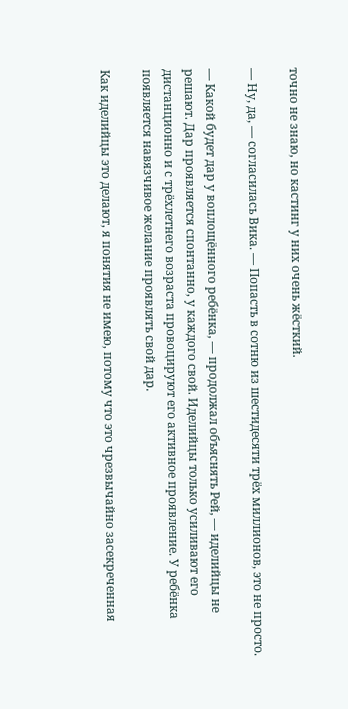точно не знаю, но кастинг у них очень жёсткий.

— Ну, да, — согласилась Вика. — Попасть в сотню из шестидесяти трёх миллионов, это не просто.

— Какой будет дар у воплощённого ребёнка, — продолжал объяснять Рей, — иделийцы не решают. Дар проявляется спонтанно, у каждого свой. Иделийцы только усиливают его дистанционно и с трёхлетнего возраста провоцируют его активное проявление. У ребёнка появляется навязчивое желание проявлять свой дар.

Как иделийцы это делают, я понятия не имею, потому что это чрезвычайно засекреченная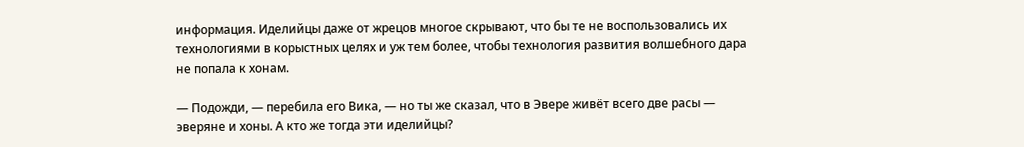информация. Иделийцы даже от жрецов многое скрывают, что бы те не воспользовались их технологиями в корыстных целях и уж тем более, чтобы технология развития волшебного дара не попала к хонам.

— Подожди, — перебила его Вика, — но ты же сказал, что в Эвере живёт всего две расы — эверяне и хоны. А кто же тогда эти иделийцы?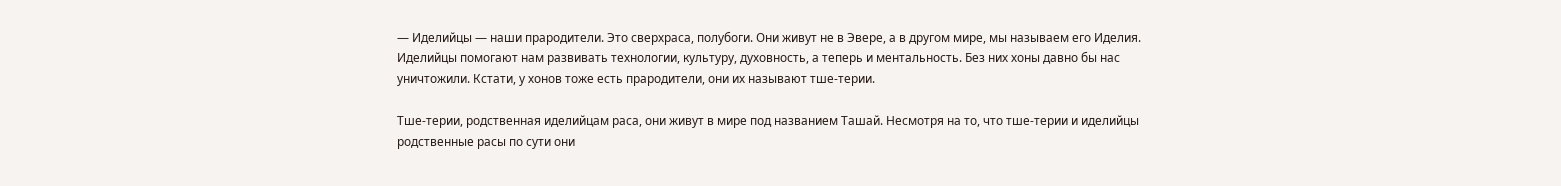— Иделийцы — наши прародители. Это сверхраса, полубоги. Они живут не в Эвере, а в другом мире, мы называем его Иделия. Иделийцы помогают нам развивать технологии, культуру, духовность, а теперь и ментальность. Без них хоны давно бы нас уничтожили. Кстати, у хонов тоже есть прародители, они их называют тше-терии.

Тше-терии, родственная иделийцам раса, они живут в мире под названием Ташай. Несмотря на то, что тше-терии и иделийцы родственные расы по сути они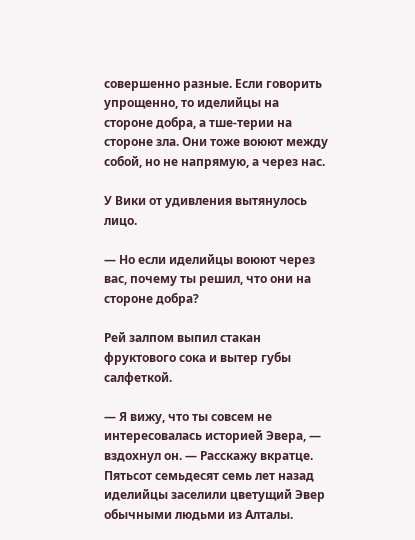совершенно разные. Если говорить упрощенно, то иделийцы на стороне добра, а тше-терии на стороне зла. Они тоже воюют между собой, но не напрямую, а через нас.

У Вики от удивления вытянулось лицо.

— Но если иделийцы воюют через вас, почему ты решил, что они на стороне добра?

Рей залпом выпил стакан фруктового сока и вытер губы салфеткой.

— Я вижу, что ты совсем не интересовалась историей Эвера, — вздохнул он. — Расскажу вкратце. Пятьсот семьдесят семь лет назад иделийцы заселили цветущий Эвер обычными людьми из Алталы.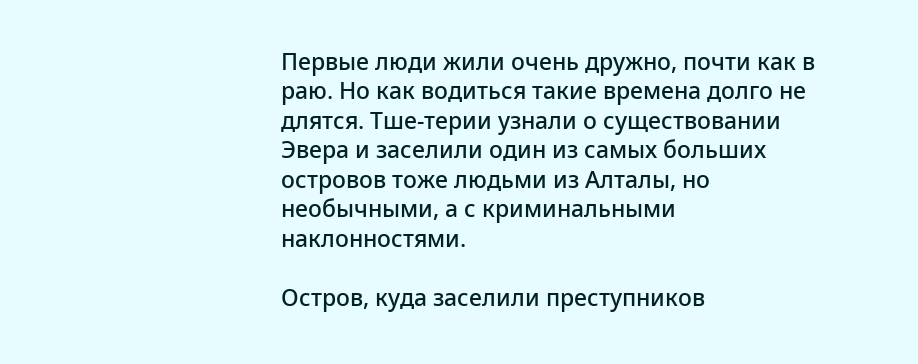Первые люди жили очень дружно, почти как в раю. Но как водиться такие времена долго не длятся. Тше-терии узнали о существовании Эвера и заселили один из самых больших островов тоже людьми из Алталы, но необычными, а с криминальными наклонностями.

Остров, куда заселили преступников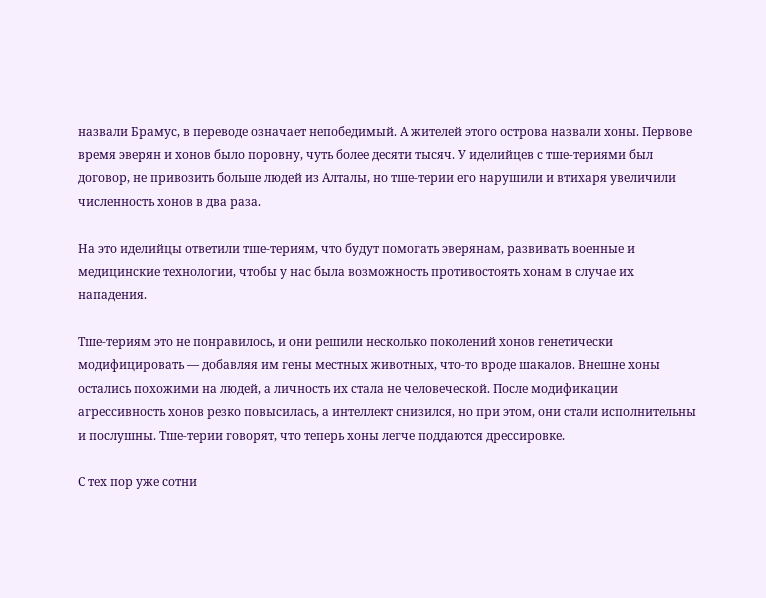назвали Брамус, в переводе означает непобедимый. А жителей этого острова назвали хоны. Первове время эверян и хонов было поровну, чуть более десяти тысяч. У иделийцев с тше-териями был договор, не привозить больше людей из Алталы, но тше-терии его нарушили и втихаря увеличили численность хонов в два раза.

На это иделийцы ответили тше-териям, что будут помогать эверянам, развивать военные и медицинские технологии, чтобы у нас была возможность противостоять хонам в случае их нападения.

Тше-териям это не понравилось, и они решили несколько поколений хонов генетически модифицировать — добавляя им гены местных животных, что-то вроде шакалов. Внешне хоны остались похожими на людей, а личность их стала не человеческой. После модификации агрессивность хонов резко повысилась, а интеллект снизился, но при этом, они стали исполнительны и послушны. Тше-терии говорят, что теперь хоны легче поддаются дрессировке.

С тех пор уже сотни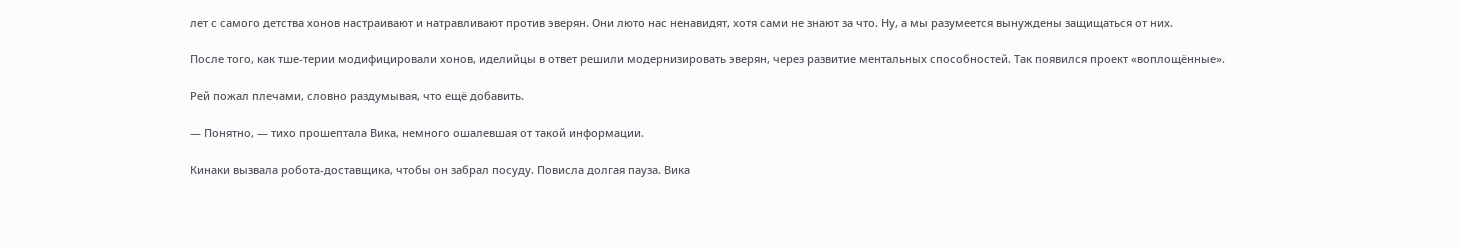лет с самого детства хонов настраивают и натравливают против эверян. Они люто нас ненавидят, хотя сами не знают за что. Ну, а мы разумеется вынуждены защищаться от них.

После того, как тше-терии модифицировали хонов, иделийцы в ответ решили модернизировать эверян, через развитие ментальных способностей. Так появился проект «воплощённые».

Рей пожал плечами, словно раздумывая, что ещё добавить.

— Понятно, — тихо прошептала Вика, немного ошалевшая от такой информации.

Кинаки вызвала робота-доставщика, чтобы он забрал посуду. Повисла долгая пауза. Вика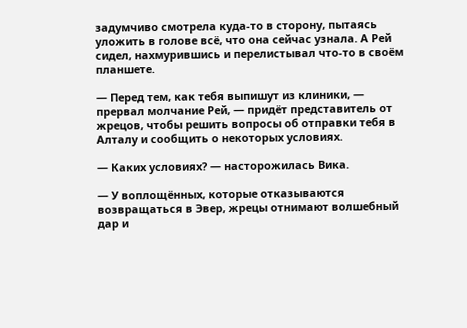задумчиво смотрела куда-то в сторону, пытаясь уложить в голове всё, что она сейчас узнала. А Рей сидел, нахмурившись и перелистывал что-то в своём планшете.

— Перед тем, как тебя выпишут из клиники, — прервал молчание Рей, — придёт представитель от жрецов, чтобы решить вопросы об отправки тебя в Алталу и сообщить о некоторых условиях.

— Каких условиях? — насторожилась Вика.

— У воплощённых, которые отказываются возвращаться в Эвер, жрецы отнимают волшебный дар и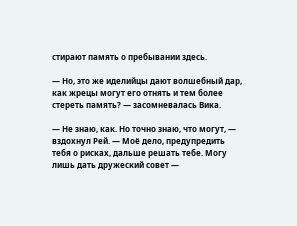стирают память о пребывании здесь.

— Но, это же иделийцы дают волшебный дар, как жрецы могут его отнять и тем более стереть память? — засомневалась Вика.

— Не знаю, как. Но точно знаю, что могут, — вздохнул Рей. — Моё дело, предупредить тебя о рисках, дальше решать тебе. Могу лишь дать дружеский совет —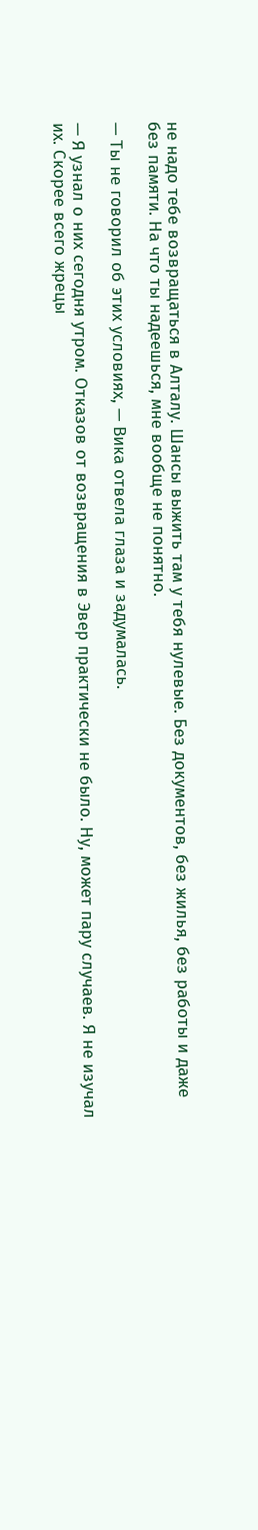не надо тебе возвращаться в Алталу. Шансы выжить там у тебя нулевые. Без документов, без жилья, без работы и даже без памяти. На что ты надеешься, мне вообще не понятно.

— Ты не говорил об этих условиях, — Вика отвела глаза и задумалась.

— Я узнал о них сегодня утром. Отказов от возвращения в Эвер практически не было. Ну, может пару случаев. Я не изучал их. Скорее всего жрецы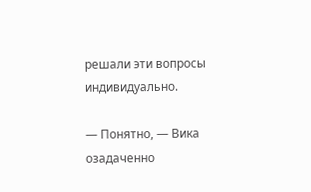решали эти вопросы индивидуально.

— Понятно, — Вика озадаченно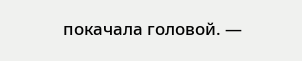покачала головой. —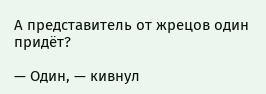А представитель от жрецов один придёт?

— Один, — кивнул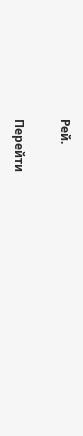Рей.

Перейти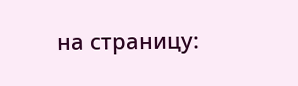на страницу: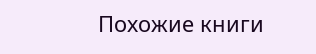Похожие книги